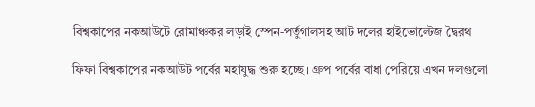বিশ্বকাপের নকআউটে রোমাঞ্চকর লড়াই স্পেন-পর্তুগালসহ আট দলের হাইভোল্টেজ দ্বৈরথ

ফিফা বিশ্বকাপের নকআউট পর্বের মহাযুদ্ধ শুরু হচ্ছে। গ্রুপ পর্বের বাধা পেরিয়ে এখন দলগুলো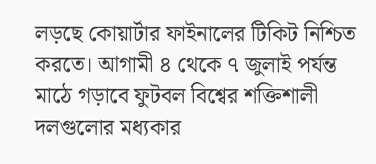লড়ছে কোয়ার্টার ফাইনালের টিকিট নিশ্চিত করতে। আগামী ৪ থেকে ৭ জুলাই পর্যন্ত মাঠে গড়াবে ফুটবল বিশ্বের শক্তিশালী দলগুলোর মধ্যকার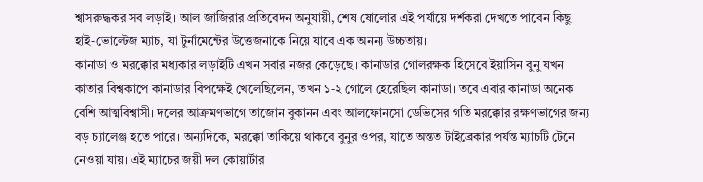শ্বাসরুদ্ধকর সব লড়াই। আল জাজিরার প্রতিবেদন অনুযায়ী, শেষ ষোলোর এই পর্যায়ে দর্শকরা দেখতে পাবেন কিছু হাই-ভোল্টেজ ম্যাচ, যা টুর্নামেন্টের উত্তেজনাকে নিয়ে যাবে এক অনন্য উচ্চতায়।
কানাডা ও মরক্কোর মধ্যকার লড়াইটি এখন সবার নজর কেড়েছে। কানাডার গোলরক্ষক হিসেবে ইয়াসিন বুনু যখন কাতার বিশ্বকাপে কানাডার বিপক্ষেই খেলেছিলেন, তখন ১-২ গোলে হেরেছিল কানাডা। তবে এবার কানাডা অনেক বেশি আত্মবিশ্বাসী। দলের আক্রমণভাগে তাজোন বুকানন এবং আলফোনসো ডেভিসের গতি মরক্কোর রক্ষণভাগের জন্য বড় চ্যালেঞ্জ হতে পারে। অন্যদিকে, মরক্কো তাকিয়ে থাকবে বুনুর ওপর, যাতে অন্তত টাইব্রেকার পর্যন্ত ম্যাচটি টেনে নেওয়া যায়। এই ম্যাচের জয়ী দল কোয়ার্টার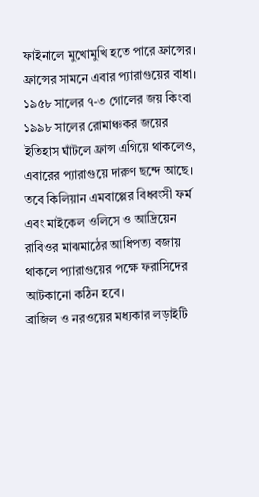ফাইনালে মুখোমুখি হতে পারে ফ্রান্সের।
ফ্রান্সের সামনে এবার প্যারাগুয়ের বাধা। ১৯৫৮ সালের ৭-৩ গোলের জয় কিংবা ১৯৯৮ সালের রোমাঞ্চকর জয়ের ইতিহাস ঘাঁটলে ফ্রান্স এগিয়ে থাকলেও, এবারের প্যারাগুয়ে দারুণ ছন্দে আছে। তবে কিলিয়ান এমবাপ্পের বিধ্বংসী ফর্ম এবং মাইকেল ওলিসে ও আদ্রিয়েন রাবিওর মাঝমাঠের আধিপত্য বজায় থাকলে প্যারাগুয়ের পক্ষে ফরাসিদের আটকানো কঠিন হবে।
ব্রাজিল ও নরওয়ের মধ্যকার লড়াইটি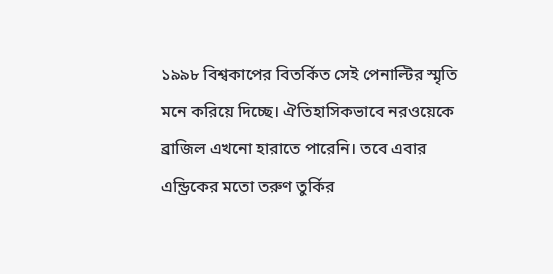১৯৯৮ বিশ্বকাপের বিতর্কিত সেই পেনাল্টির স্মৃতি মনে করিয়ে দিচ্ছে। ঐতিহাসিকভাবে নরওয়েকে ব্রাজিল এখনো হারাতে পারেনি। তবে এবার এন্ড্রিকের মতো তরুণ তুর্কির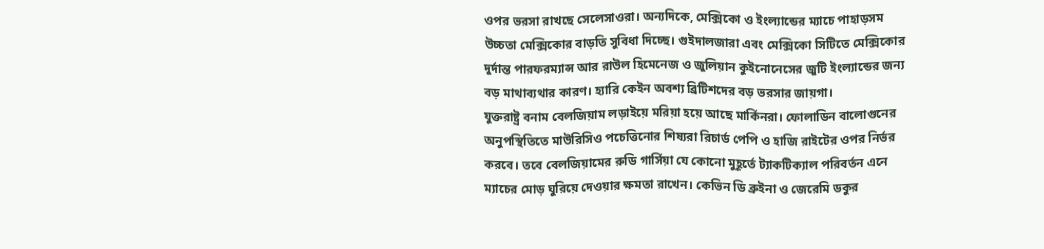ওপর ভরসা রাখছে সেলেসাওরা। অন্যদিকে, মেক্সিকো ও ইংল্যান্ডের ম্যাচে পাহাড়সম উচ্চতা মেক্সিকোর বাড়তি সুবিধা দিচ্ছে। গুইদালজারা এবং মেক্সিকো সিটিতে মেক্সিকোর দুর্দান্ত পারফরম্যান্স আর রাউল হিমেনেজ ও জুলিয়ান কুইনোনেসের জুটি ইংল্যান্ডের জন্য বড় মাথাব্যথার কারণ। হ্যারি কেইন অবশ্য ব্রিটিশদের বড় ভরসার জায়গা।
যুক্তরাষ্ট্র বনাম বেলজিয়াম লড়াইয়ে মরিয়া হয়ে আছে মার্কিনরা। ফোলাডিন বালোগুনের অনুপস্থিতিতে মাউরিসিও পচেত্তিনোর শিষ্যরা রিচার্ড পেপি ও হাজি রাইটের ওপর নির্ভর করবে। তবে বেলজিয়ামের রুডি গার্সিয়া যে কোনো মুহূর্তে ট্যাকটিক্যাল পরিবর্তন এনে ম্যাচের মোড় ঘুরিয়ে দেওয়ার ক্ষমতা রাখেন। কেভিন ডি ব্রুইনা ও জেরেমি ডকুর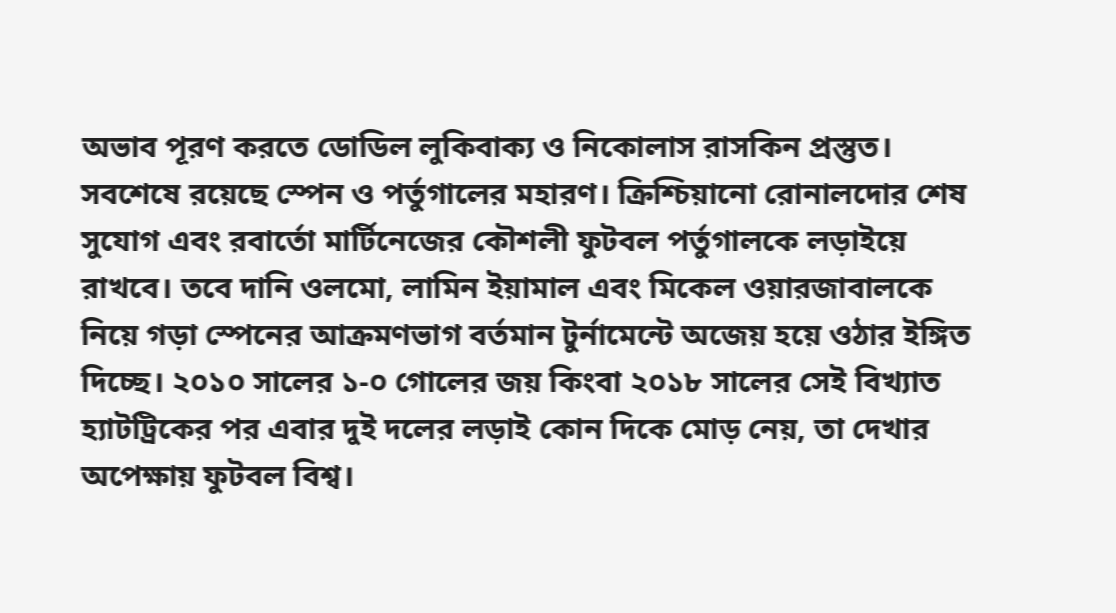অভাব পূরণ করতে ডোডিল লুকিবাক্য ও নিকোলাস রাসকিন প্রস্তুত।
সবশেষে রয়েছে স্পেন ও পর্তুগালের মহারণ। ক্রিশ্চিয়ানো রোনালদোর শেষ সুযোগ এবং রবার্তো মার্টিনেজের কৌশলী ফুটবল পর্তুগালকে লড়াইয়ে রাখবে। তবে দানি ওলমো, লামিন ইয়ামাল এবং মিকেল ওয়ারজাবালকে নিয়ে গড়া স্পেনের আক্রমণভাগ বর্তমান টুর্নামেন্টে অজেয় হয়ে ওঠার ইঙ্গিত দিচ্ছে। ২০১০ সালের ১-০ গোলের জয় কিংবা ২০১৮ সালের সেই বিখ্যাত হ্যাটট্রিকের পর এবার দুই দলের লড়াই কোন দিকে মোড় নেয়, তা দেখার অপেক্ষায় ফুটবল বিশ্ব।